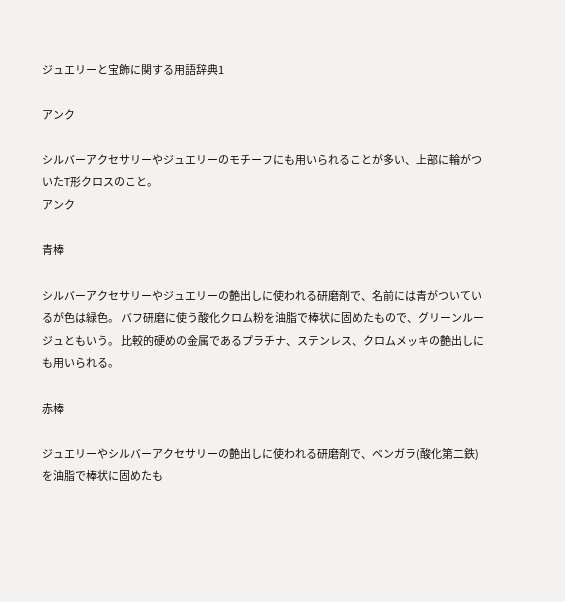ジュエリーと宝飾に関する用語辞典1

アンク

シルバーアクセサリーやジュエリーのモチーフにも用いられることが多い、上部に輪がついたT形クロスのこと。
アンク

青棒

シルバーアクセサリーやジュエリーの艶出しに使われる研磨剤で、名前には青がついているが色は緑色。 バフ研磨に使う酸化クロム粉を油脂で棒状に固めたもので、グリーンルージュともいう。 比較的硬めの金属であるプラチナ、ステンレス、クロムメッキの艶出しにも用いられる。

赤棒

ジュエリーやシルバーアクセサリーの艶出しに使われる研磨剤で、ベンガラ(酸化第二鉄)を油脂で棒状に固めたも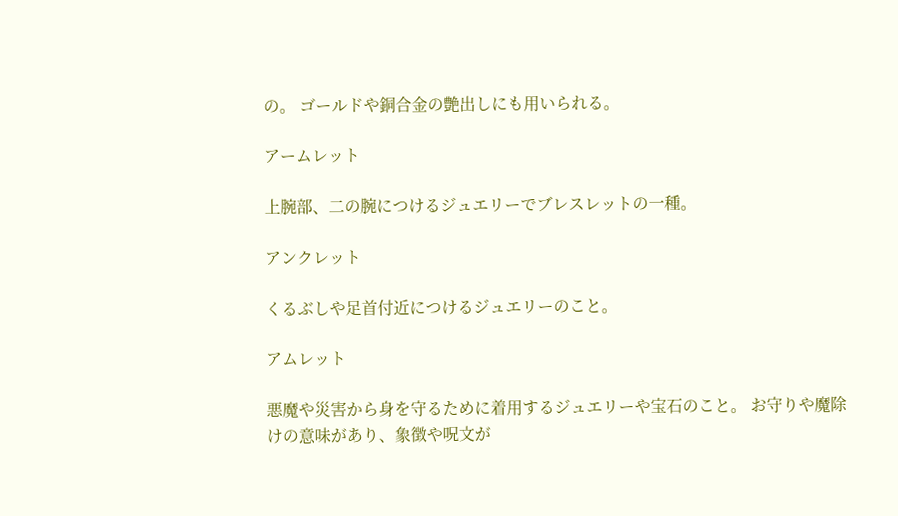の。 ゴールドや銅合金の艶出しにも用いられる。

アームレット

上腕部、二の腕につけるジュエリーでブレスレットの一種。

アンクレット

くるぶしや足首付近につけるジュエリーのこと。

アムレット

悪魔や災害から身を守るために着用するジュエリーや宝石のこと。 お守りや魔除けの意味があり、象徴や呪文が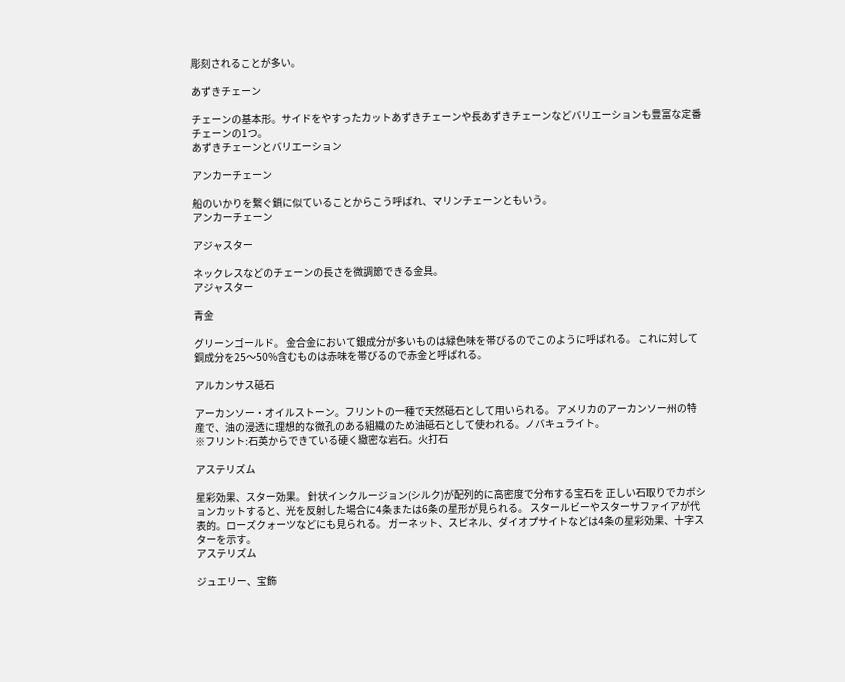彫刻されることが多い。

あずきチェーン

チェーンの基本形。サイドをやすったカットあずきチェーンや長あずきチェーンなどバリエーションも豊富な定番チェーンの1つ。
あずきチェーンとバリエーション

アンカーチェーン

船のいかりを繋ぐ鎖に似ていることからこう呼ばれ、マリンチェーンともいう。
アンカーチェーン

アジャスター

ネックレスなどのチェーンの長さを微調節できる金具。
アジャスター

青金

グリーンゴールド。 金合金において銀成分が多いものは緑色味を帯びるのでこのように呼ばれる。 これに対して銅成分を25〜50%含むものは赤味を帯びるので赤金と呼ばれる。

アルカンサス砥石

アーカンソー・オイルストーン。フリントの一種で天然砥石として用いられる。 アメリカのアーカンソー州の特産で、油の浸透に理想的な微孔のある組織のため油砥石として使われる。ノバキュライト。
※フリント:石英からできている硬く緻密な岩石。火打石

アステリズム

星彩効果、スター効果。 針状インクルージョン(シルク)が配列的に高密度で分布する宝石を 正しい石取りでカボションカットすると、光を反射した場合に4条または6条の星形が見られる。 スタールビーやスターサファイアが代表的。ローズクォーツなどにも見られる。 ガーネット、スピネル、ダイオプサイトなどは4条の星彩効果、十字スターを示す。
アステリズム

ジュエリー、宝飾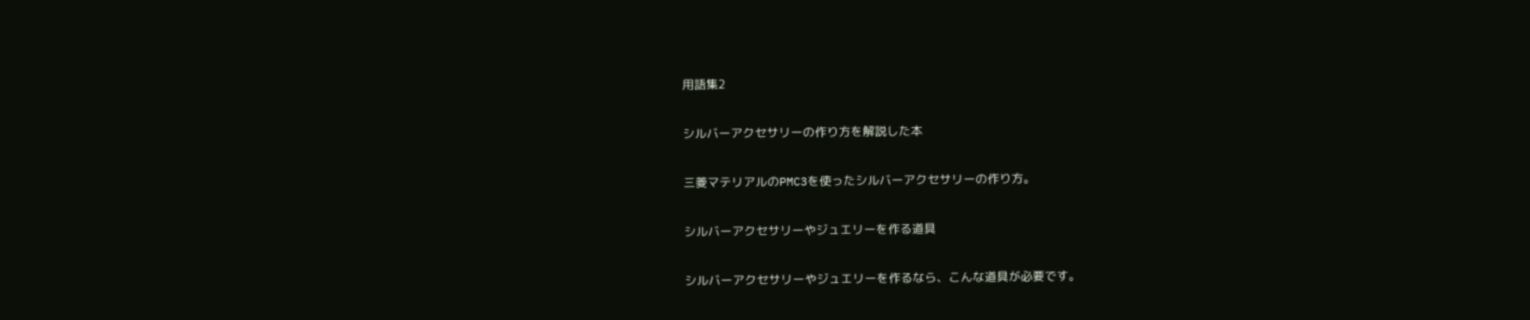用語集2

シルバーアクセサリーの作り方を解説した本

三菱マテリアルのPMC3を使ったシルバーアクセサリーの作り方。

シルバーアクセサリーやジュエリーを作る道具

シルバーアクセサリーやジュエリーを作るなら、こんな道具が必要です。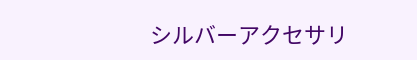シルバーアクセサリ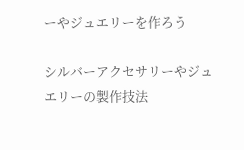ーやジュエリーを作ろう

シルバーアクセサリーやジュエリーの製作技法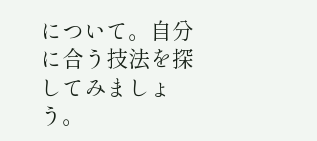について。自分に合う技法を探してみましょう。